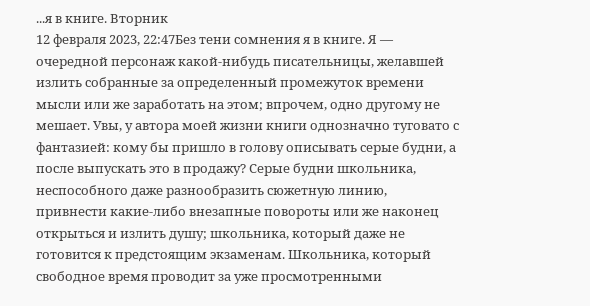...я в книге. Вторник
12 февраля 2023, 22:47Без тени сомнения я в книге. Я — очередной персонаж какой-нибудь писательницы, желавшей излить собранные за определенный промежуток времени мысли или же заработать на этом; впрочем, одно другому не мешает. Увы, у автора моей жизни книги однозначно туговато с фантазией: кому бы пришло в голову описывать серые будни, а после выпускать это в продажу? Серые будни школьника, неспособного даже разнообразить сюжетную линию, привнести какие-либо внезапные повороты или же наконец открыться и излить душу; школьника, который даже не готовится к предстоящим экзаменам. Школьника, который свободное время проводит за уже просмотренными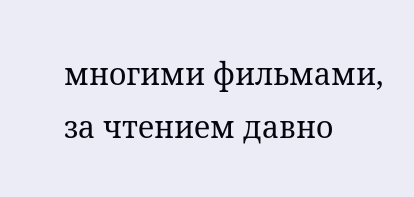многими фильмами, за чтением давно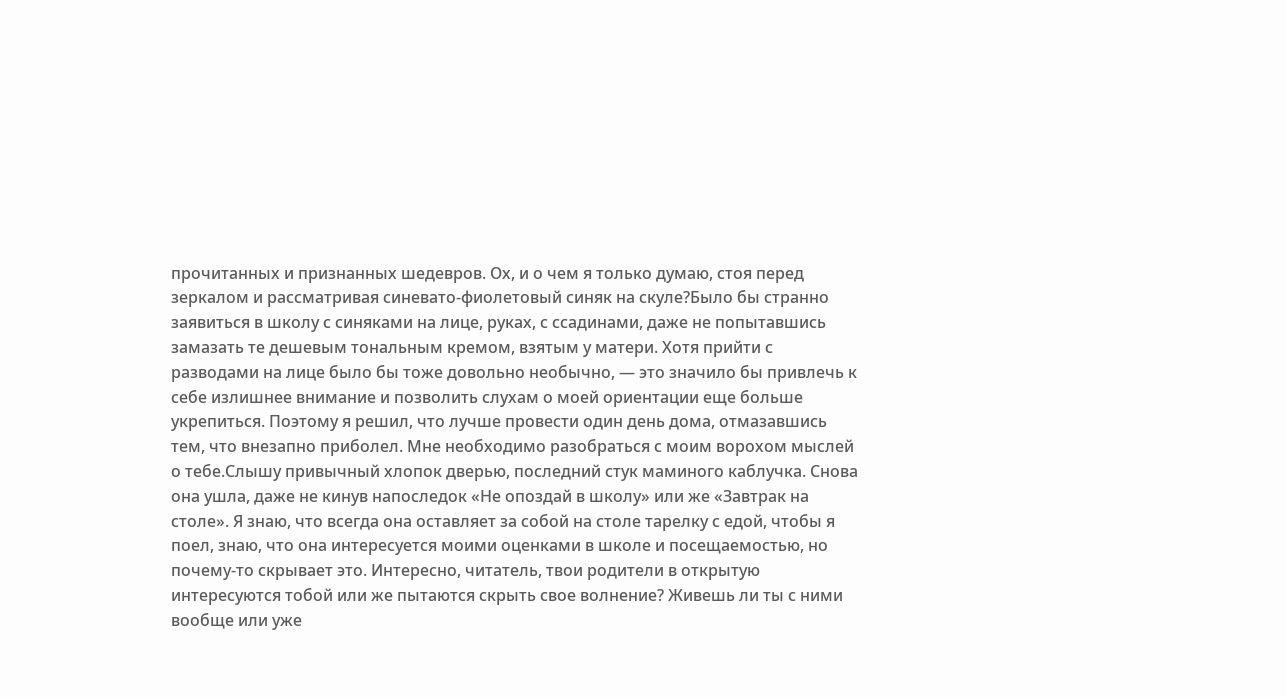прочитанных и признанных шедевров. Ох, и о чем я только думаю, стоя перед зеркалом и рассматривая синевато-фиолетовый синяк на скуле?Было бы странно заявиться в школу с синяками на лице, руках, с ссадинами, даже не попытавшись замазать те дешевым тональным кремом, взятым у матери. Хотя прийти с разводами на лице было бы тоже довольно необычно, — это значило бы привлечь к себе излишнее внимание и позволить слухам о моей ориентации еще больше укрепиться. Поэтому я решил, что лучше провести один день дома, отмазавшись тем, что внезапно приболел. Мне необходимо разобраться с моим ворохом мыслей о тебе.Слышу привычный хлопок дверью, последний стук маминого каблучка. Снова она ушла, даже не кинув напоследок «Не опоздай в школу» или же «Завтрак на столе». Я знаю, что всегда она оставляет за собой на столе тарелку с едой, чтобы я поел, знаю, что она интересуется моими оценками в школе и посещаемостью, но почему-то скрывает это. Интересно, читатель, твои родители в открытую интересуются тобой или же пытаются скрыть свое волнение? Живешь ли ты с ними вообще или уже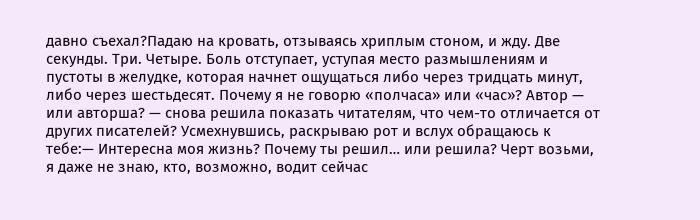давно съехал?Падаю на кровать, отзываясь хриплым стоном, и жду. Две секунды. Три. Четыре. Боль отступает, уступая место размышлениям и пустоты в желудке, которая начнет ощущаться либо через тридцать минут, либо через шестьдесят. Почему я не говорю «полчаса» или «час»? Автор — или авторша? — снова решила показать читателям, что чем-то отличается от других писателей? Усмехнувшись, раскрываю рот и вслух обращаюсь к тебе:— Интересна моя жизнь? Почему ты решил… или решила? Черт возьми, я даже не знаю, кто, возможно, водит сейчас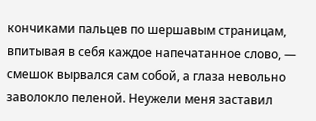кончиками пальцев по шершавым страницам, впитывая в себя каждое напечатанное слово, — смешок вырвался сам собой, а глаза невольно заволокло пеленой. Неужели меня заставил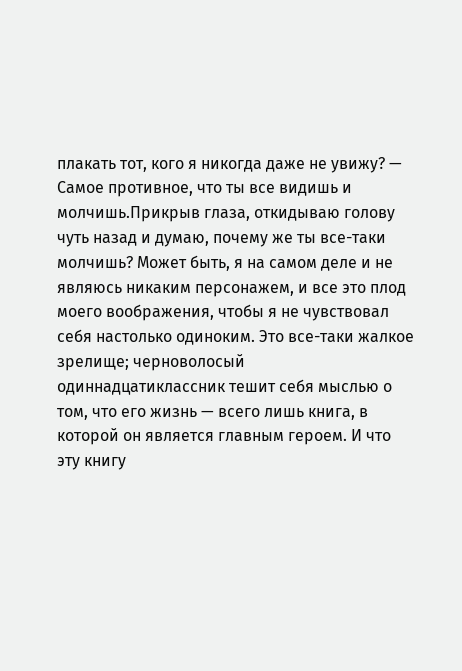плакать тот, кого я никогда даже не увижу? — Самое противное, что ты все видишь и молчишь.Прикрыв глаза, откидываю голову чуть назад и думаю, почему же ты все-таки молчишь? Может быть, я на самом деле и не являюсь никаким персонажем, и все это плод моего воображения, чтобы я не чувствовал себя настолько одиноким. Это все-таки жалкое зрелище; черноволосый одиннадцатиклассник тешит себя мыслью о том, что его жизнь — всего лишь книга, в которой он является главным героем. И что эту книгу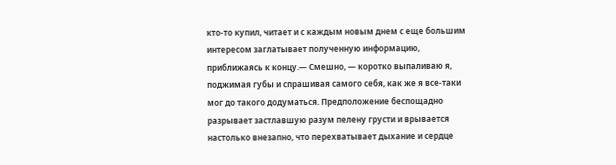кто-то купил, читает и с каждым новым днем с еще большим интересом заглатывает полученную информацию, приближаясь к концу.— Смешно, — коротко выпаливаю я, поджимая губы и спрашивая самого себя, как же я все-таки мог до такого додуматься. Предположение беспощадно разрывает застлавшую разум пелену грусти и врывается настолько внезапно, что перехватывает дыхание и сердце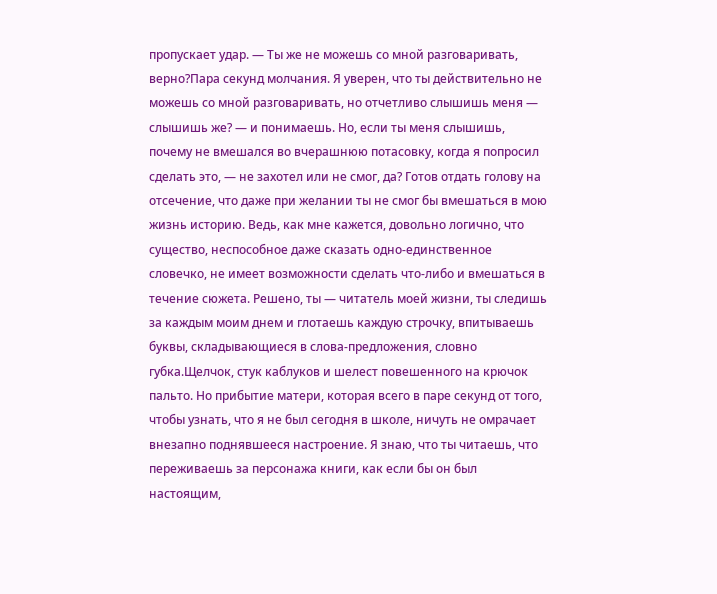пропускает удар. — Ты же не можешь со мной разговаривать, верно?Пара секунд молчания. Я уверен, что ты действительно не можешь со мной разговаривать, но отчетливо слышишь меня — слышишь же? — и понимаешь. Но, если ты меня слышишь, почему не вмешался во вчерашнюю потасовку, когда я попросил сделать это, — не захотел или не смог, да? Готов отдать голову на отсечение, что даже при желании ты не смог бы вмешаться в мою жизнь историю. Ведь, как мне кажется, довольно логично, что существо, неспособное даже сказать одно-единственное словечко, не имеет возможности сделать что-либо и вмешаться в течение сюжета. Решено, ты — читатель моей жизни, ты следишь за каждым моим днем и глотаешь каждую строчку, впитываешь буквы, складывающиеся в слова-предложения, словно губка.Щелчок, стук каблуков и шелест повешенного на крючок пальто. Но прибытие матери, которая всего в паре секунд от того, чтобы узнать, что я не был сегодня в школе, ничуть не омрачает внезапно поднявшееся настроение. Я знаю, что ты читаешь, что переживаешь за персонажа книги, как если бы он был настоящим,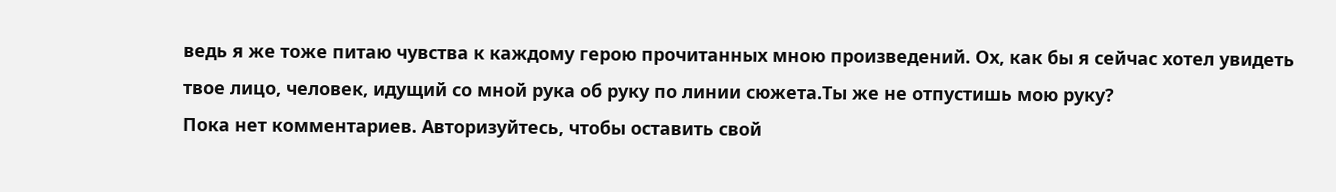ведь я же тоже питаю чувства к каждому герою прочитанных мною произведений. Ох, как бы я сейчас хотел увидеть твое лицо, человек, идущий со мной рука об руку по линии сюжета.Ты же не отпустишь мою руку?
Пока нет комментариев. Авторизуйтесь, чтобы оставить свой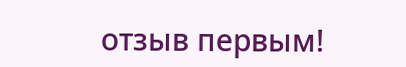отзыв первым!